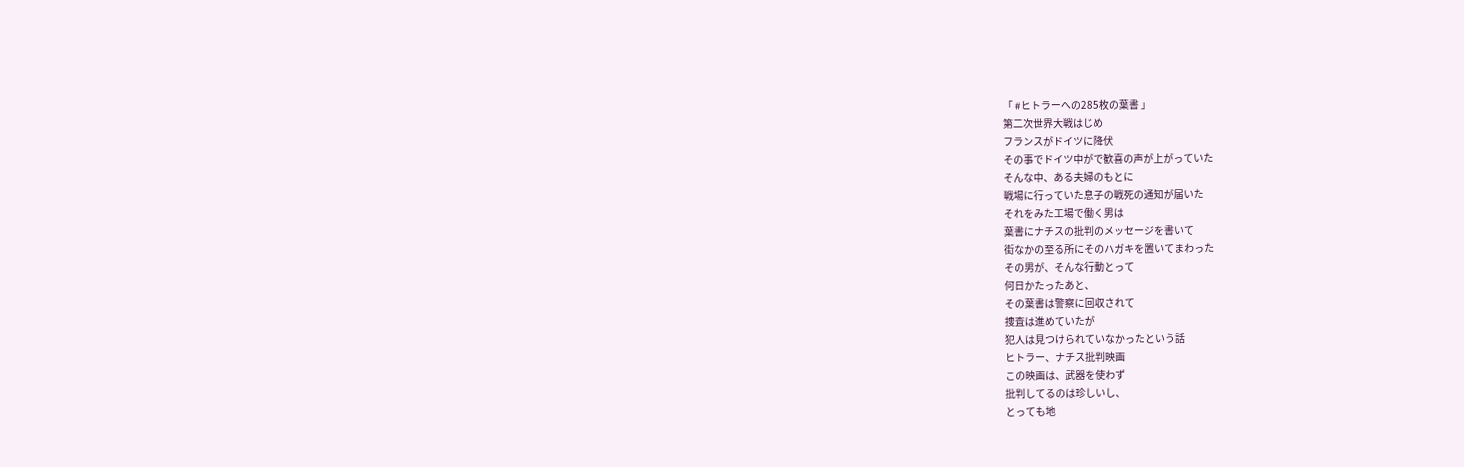「 #ヒトラーへの285枚の葉書 」
第二次世界大戦はじめ
フランスがドイツに降伏
その事でドイツ中がで歓喜の声が上がっていた
そんな中、ある夫婦のもとに
戦場に行っていた息子の戦死の通知が届いた
それをみた工場で働く男は
葉書にナチスの批判のメッセージを書いて
街なかの至る所にそのハガキを置いてまわった
その男が、そんな行動とって
何日かたったあと、
その葉書は警察に回収されて
捜査は進めていたが
犯人は見つけられていなかったという話
ヒトラー、ナチス批判映画
この映画は、武器を使わず
批判してるのは珍しいし、
とっても地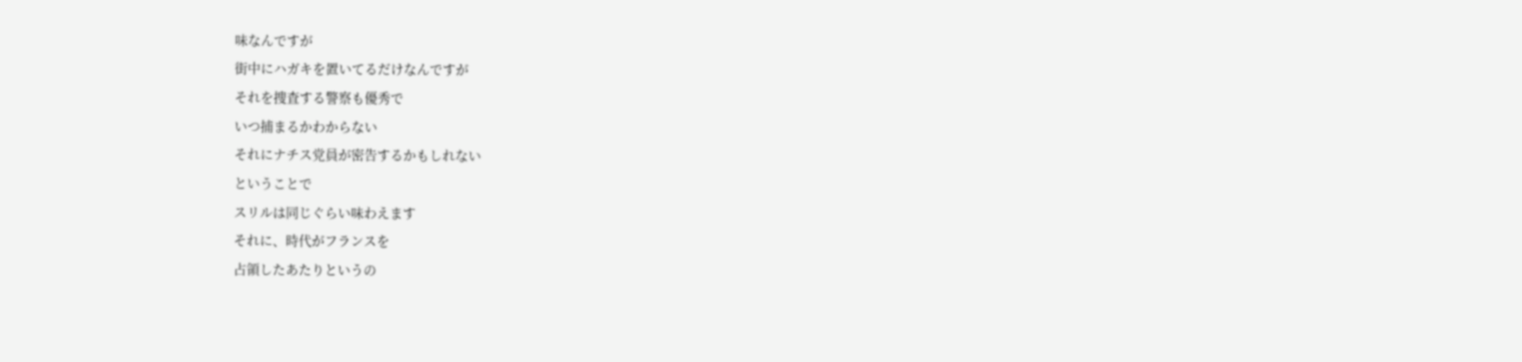味なんですが
街中にハガキを置いてるだけなんですが
それを捜査する警察も優秀で
いつ捕まるかわからない
それにナチス党員が密告するかもしれない
ということで
スリルは同じぐらい味わえます
それに、時代がフランスを
占領したあたりというの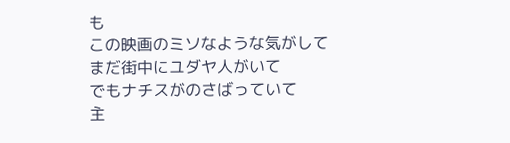も
この映画のミソなような気がして
まだ街中にユダヤ人がいて
でもナチスがのさばっていて
主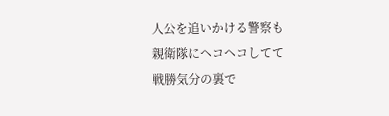人公を追いかける警察も
親衛隊にヘコヘコしてて
戦勝気分の裏で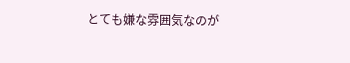とても嫌な雰囲気なのが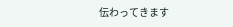伝わってきます